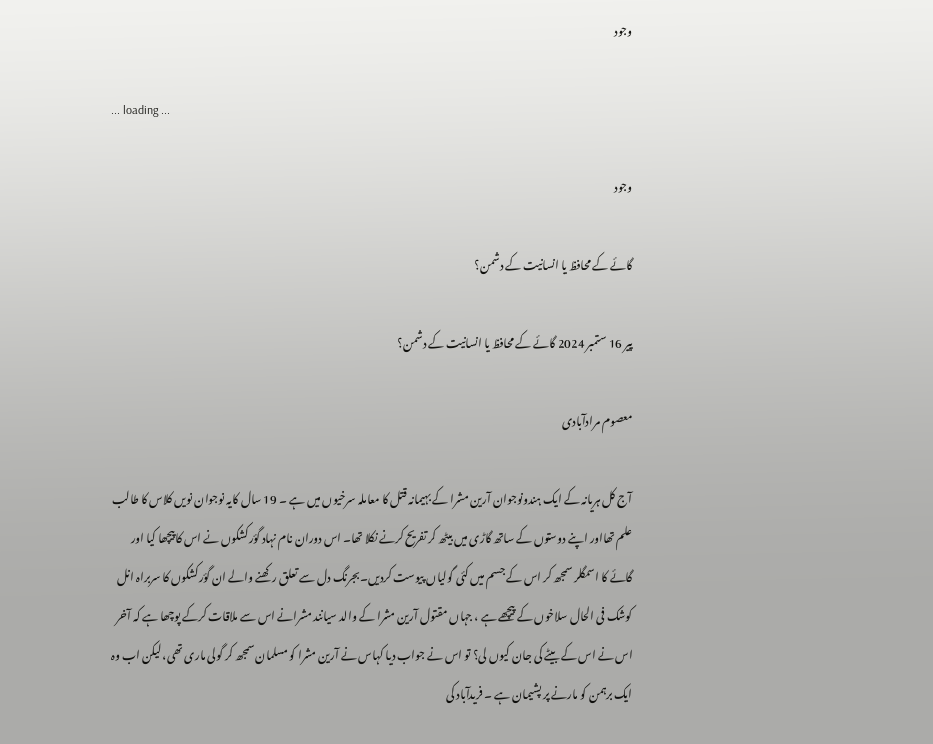وجود

... loading ...

وجود

گائے کے محافظ یا انسانیت کے دشمن؟

پیر 16 ستمبر 2024 گائے کے محافظ یا انسانیت کے دشمن؟

معصوم مرادآبادی

آج کل ہریانہ کے ایک ہندونوجوان آرین مشرا کے بہیمانہ قتل کا معاملہ سرخیوں میں ہے ۔ 19 سال کایہ نوجوان نویں کلاس کا طالب علم تھااور اپنے دوستوں کے ساتھ گاڑی میں بیٹھ کر تفریح کرنے نکلا تھا۔ اس دوران نام نہاد گؤرکشکوں نے اس کا پیچھا کیا اور گائے کا اسمگلر سمجھ کر اس کے جسم میں کئی گولیاں پیوست کردیں۔بجرنگ دل سے تعلق رکھنے والے ان گؤرکشکوں کا سربراہ انل کوشک فی الحال سلاخوں کے پیچھے ہے ، جہاں مقتول آرین مشرا کے والد سیانند مشرانے اس سے ملاقات کرکے پوچھا ہے کہ آخر اس نے اس کے بیٹے کی جان کیوں لی؟ تو اس نے جواب دیا کہاس نے آرین مشرا کو مسلمان سمجھ کر گولی ماری تھی، لیکن اب وہ ایک برہمن کو مارنے پر پشیمان ہے ۔ فریدآباد کی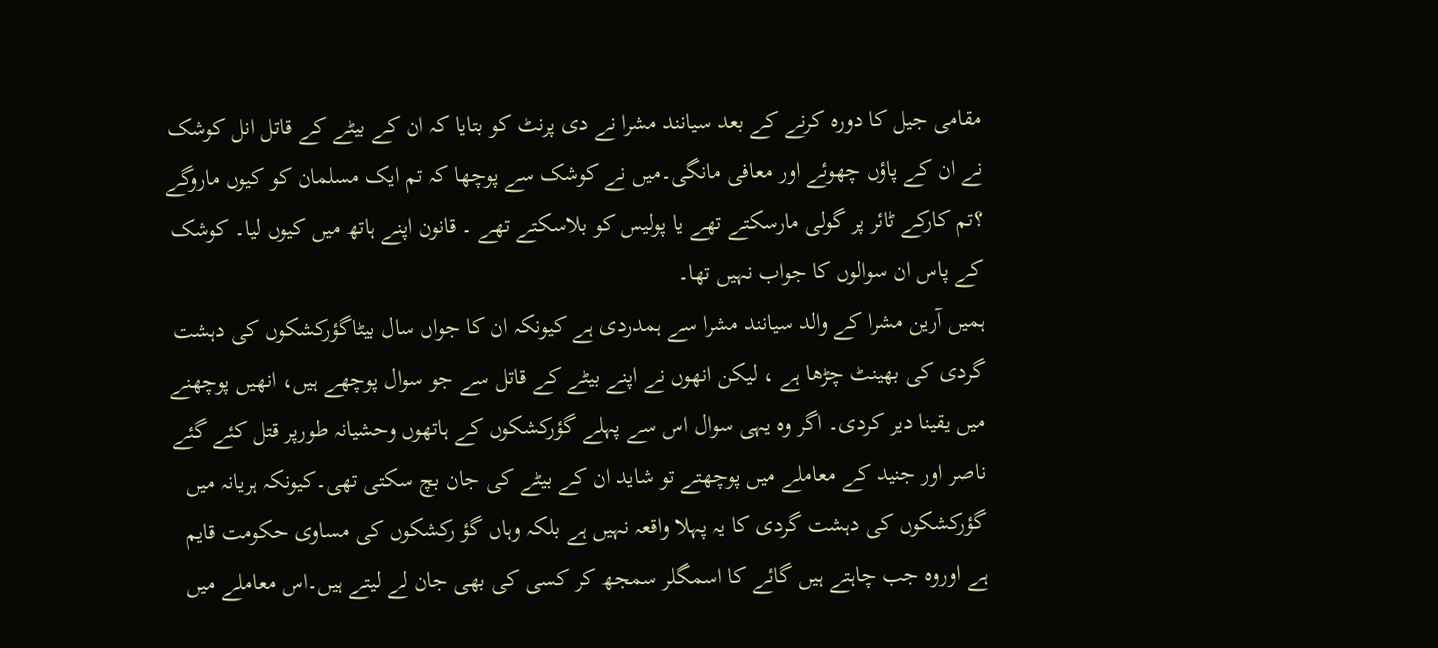مقامی جیل کا دورہ کرنے کے بعد سیانند مشرا نے دی پرنٹ کو بتایا کہ ان کے بیٹے کے قاتل انل کوشک نے ان کے پاؤں چھوئے اور معافی مانگی۔میں نے کوشک سے پوچھا کہ تم ایک مسلمان کو کیوں ماروگے ؟تم کارکے ٹائر پر گولی مارسکتے تھے یا پولیس کو بلاسکتے تھے ۔ قانون اپنے ہاتھ میں کیوں لیا۔ کوشک کے پاس ان سوالوں کا جواب نہیں تھا۔
ہمیں آرین مشرا کے والد سیانند مشرا سے ہمدردی ہے کیونکہ ان کا جواں سال بیٹاگؤرکشکوں کی دہشت گردی کی بھینٹ چڑھا ہے ، لیکن انھوں نے اپنے بیٹے کے قاتل سے جو سوال پوچھے ہیں، انھیں پوچھنے میں یقینا دیر کردی۔ اگر وہ یہی سوال اس سے پہلے گؤرکشکوں کے ہاتھوں وحشیانہ طورپر قتل کئے گئے ناصر اور جنید کے معاملے میں پوچھتے تو شاید ان کے بیٹے کی جان بچ سکتی تھی۔کیونکہ ہریانہ میں گؤرکشکوں کی دہشت گردی کا یہ پہلا واقعہ نہیں ہے بلکہ وہاں گؤ رکشکوں کی مساوی حکومت قایم ہے اوروہ جب چاہتے ہیں گائے کا اسمگلر سمجھ کر کسی کی بھی جان لے لیتے ہیں۔اس معاملے میں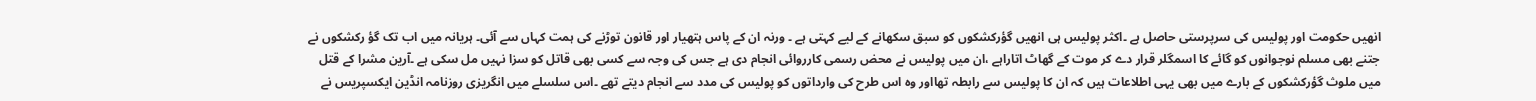انھیں حکومت اور پولیس کی سرپرستی حاصل ہے ۔اکثر پولیس ہی انھیں گؤرکشکوں کو سبق سکھانے کے لیے کہتی ہے ۔ ورنہ ان کے پاس ہتھیار اور قانون توڑنے کی ہمت کہاں سے آئی۔ ہریانہ میں اب تک گؤ رکشکوں نے جتنے بھی مسلم نوجوانوں کو گائے کا اسمگلر قرار دے کر موت کے گھاٹ اتاراہے ،ان میں پولیس نے محض رسمی کارروائی انجام دی ہے جس کی وجہ سے کسی بھی قاتل کو سزا نہیں مل سکی ہے ۔آرین مشرا کے قتل میں ملوث گؤرکشکوں کے بارے میں بھی یہی اطلاعات ہیں کہ ان کا پولیس سے رابطہ تھااور وہ اس طرح کی وارداتوں کو پولیس کی مدد سے انجام دیتے تھے ۔اس سلسلے میں انگریزی روزنامہ انڈین ایکسپریس نے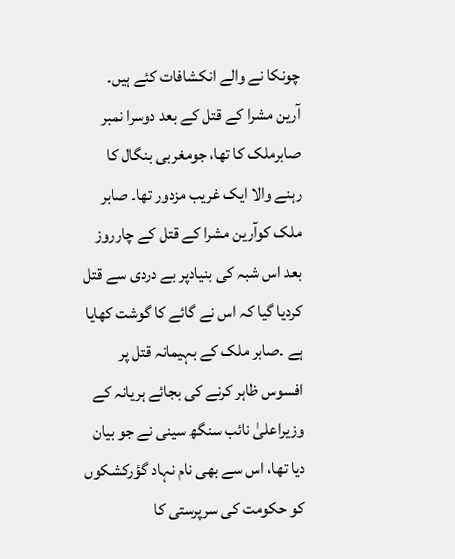چونکا نے والے انکشافات کئے ہیں۔
آرین مشرا کے قتل کے بعد دوسرا نمبر صابرملک کا تھا، جومغربی بنگال کا رہنے والا ایک غریب مزدور تھا۔ صابر ملک کوآرین مشرا کے قتل کے چارروز بعد اس شبہ کی بنیادپر بے دردی سے قتل کردیا گیا کہ اس نے گائے کا گوشت کھایا ہے ۔صابر ملک کے بہیمانہ قتل پر افسوس ظاہر کرنے کی بجائے ہریانہ کے وزیراعلیٰ نائب سنگھ سینی نے جو بیان دیا تھا، اس سے بھی نام نہاد گؤرکشکوں کو حکومت کی سرپرستی کا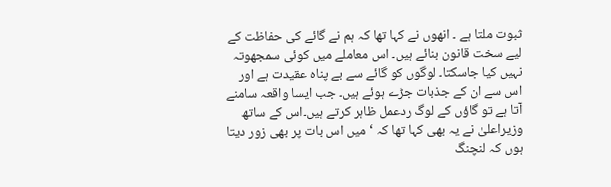ثبوت ملتا ہے ۔ انھوں نے کہا تھا کہ ہم نے گائے کی حفاظت کے لیے سخت قانون بنائے ہیں۔ اس معاملے میں کوئی سمجھوتہ نہیں کیا جاسکتا۔ لوگوں کو گائے سے بے پناہ عقیدت ہے اور اس سے ان کے جذبات جڑے ہوئے ہیں۔ جب ایسا واقعہ سامنے آتا ہے تو گاؤں کے لوگ ردعمل ظاہر کرتے ہیں۔اس کے ساتھ وزیراعلیٰ نے یہ بھی کہا تھا کہ ‘میں اس بات پر بھی زور دیتا ہوں کہ لنچنگ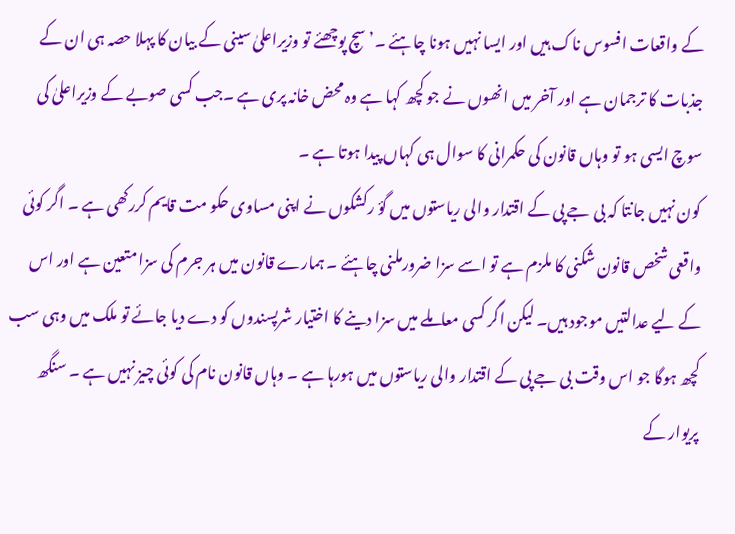کے واقعات افسوس ناک ہیں اور ایسا نہیں ہونا چاہئے ۔’ سچ پوچھئے تو وزیراعلیٰ سینی کے بیان کا پہلا حصہ ہی ان کے جذبات کا ترجمان ہے اور آخر میں انھوں نے جو کچھ کہا ہے وہ محض خانہ پری ہے ۔جب کسی صوبے کے وزیراعلیٰ کی سوچ ایسی ہو تو وہاں قانون کی حکمرانی کا سوال ہی کہاں پیدا ہوتا ہے ۔
کون نہیں جانتا کہ بی جے پی کے اقتدار والی ریاستوں میں گؤ رکشکوں نے اپنی مساوی حکو مت قایم کررکھی ہے ۔ اگر کوئی واقعی شخص قانون شکنی کا ملزم ہے تو اسے سزا ضرورملنی چاہئے ۔ ہمارے قانون میں ہر جرم کی سزا متعین ہے اور اس کے لیے عدالتیں موجود ہیں۔ لیکن اگر کسی معاملے میں سزا دینے کا اختیار شرپسندوں کو دے دیا جائے تو ملک میں وہی سب کچھ ہوگا جو اس وقت بی جے پی کے اقتدار والی ریاستوں میں ہورہا ہے ۔ وہاں قانون نام کی کوئی چیز نہیں ہے ۔ سنگھ پریوار کے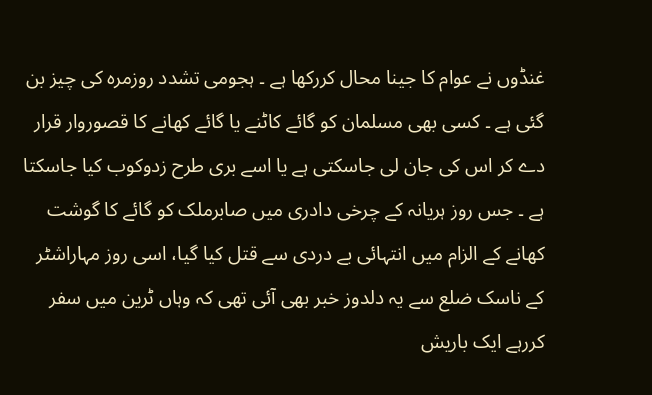غنڈوں نے عوام کا جینا محال کررکھا ہے ۔ ہجومی تشدد روزمرہ کی چیز بن گئی ہے ۔ کسی بھی مسلمان کو گائے کاٹنے یا گائے کھانے کا قصوروار قرار دے کر اس کی جان لی جاسکتی ہے یا اسے بری طرح زدوکوب کیا جاسکتا ہے ۔ جس روز ہریانہ کے چرخی دادری میں صابرملک کو گائے کا گوشت کھانے کے الزام میں انتہائی بے دردی سے قتل کیا گیا، اسی روز مہاراشٹر کے ناسک ضلع سے یہ دلدوز خبر بھی آئی تھی کہ وہاں ٹرین میں سفر کررہے ایک باریش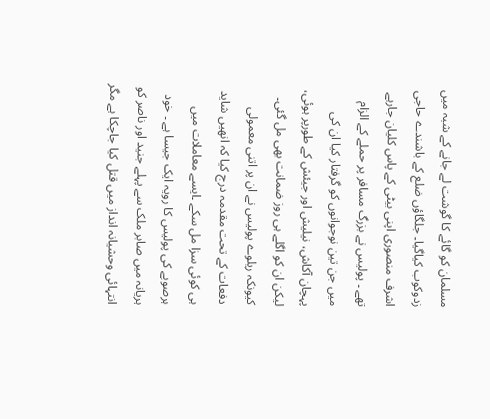مسلمان کو گائے کا گوشت لے جانے کے شبہ میں زدوکوب کیاگیا۔ جلگاؤں ضلع کے باشندے حاجی اشرف منصوری اپنی بیٹی کے پاس کلیان جارہے تھے ۔ پولیس نے بزرگ مسافر پر حملے کے الزام میں جن تین نوجوانوں کو گرفتار کیا ان کی پہچان آکاش، نیلیش اور جیئش کے طورپر ہوئی، لیکن ان کو اگلے ہی روز ضمانت بھی مل گئی۔ کیونکہ ریلوے پولیس نے ان پر اتنی معمولی دفعات کے تحت مقدمہ درج کیا کہ انھیں شاید ہی کوئی سزا مل سکے ۔ایسے معاملات میں ہرصوبے کی پولیس کا رویہ ایک جیسا ہے ۔ خود ہریانہ میں صابر ملک سے پہلے جنید اور ناصر کو انتہائی وحشیانہ انداز میں قتل کیا جاچکا ہے مگر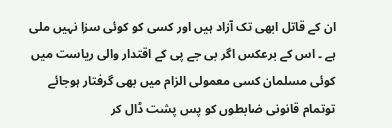ان کے قاتل ابھی تک آزاد ہیں اور کسی کو کوئی سزا نہیں ملی ہے ۔ اس کے برعکس اگر بی جے پی کے اقتدار والی ریاست میں کوئی مسلمان کسی معمولی الزام میں بھی گرفتار ہوجائے توتمام قانونی ضابطوں کو پس پشت ڈال کر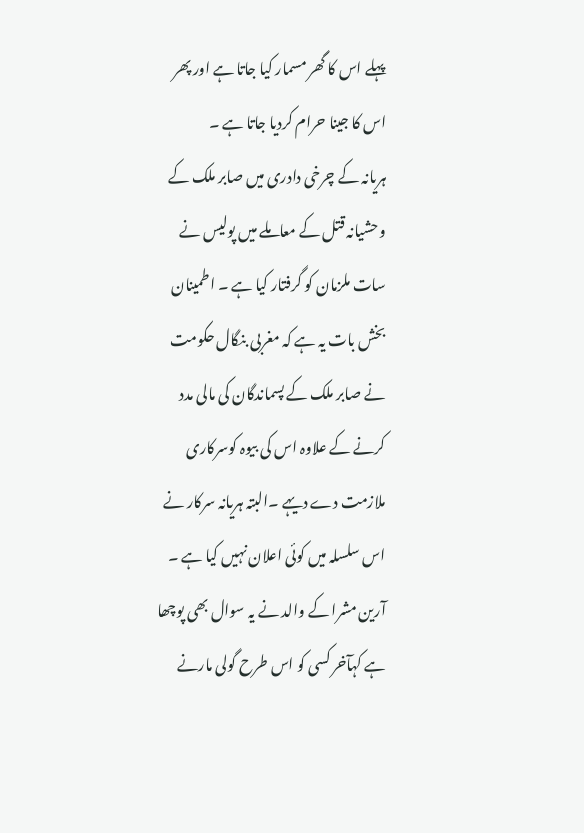پہلے اس کا گھر مسمار کیا جاتا ہے اور پھر اس کا جینا حرام کردیا جاتا ہے ۔
ہریانہ کے چرخی دادری میں صابر ملک کے وحشیانہ قتل کے معاملے میں پولیس نے سات ملزمان کو گرفتار کیا ہے ۔ اطمینان بخش بات یہ ہے کہ مغربی بنگال حکومت نے صابر ملک کے پسماندگان کی مالی مدد کرنے کے علاوہ اس کی بیوہ کوسرکاری ملازمت دے دیہے ۔البتہ ہریانہ سرکار نے اس سلسلہ میں کوئی اعلان نہیں کیا ہے ۔ آرین مشرا کے والد نے یہ سوال بھی پوچھا ہے کہآخر کسی کو اس طرح گولی مارنے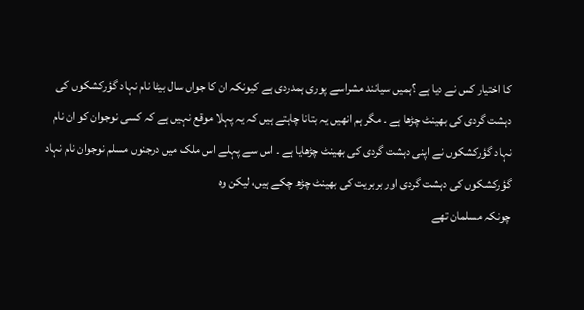کا اختیار کس نے دیا ہے ؟ہمیں سیانند مشراسے پوری ہمدردی ہے کیونکہ ان کا جواں سال بیٹا نام نہاد گؤرکشکوں کی دہشت گردی کی بھینٹ چڑھا ہے ۔ مگر ہم انھیں یہ بتانا چاہتے ہیں کہ یہ پہلا موقع نہیں ہے کہ کسی نوجوان کو ان نام نہاد گؤرکشکوں نے اپنی دہشت گردی کی بھینٹ چڑھایا ہے ۔ اس سے پہلے اس ملک میں درجنوں مسلم نوجوان نام نہاد گؤرکشکوں کی دہشت گردی اور بربریت کی بھینٹ چڑھ چکے ہیں، لیکن وہ
چونکہ مسلمان تھے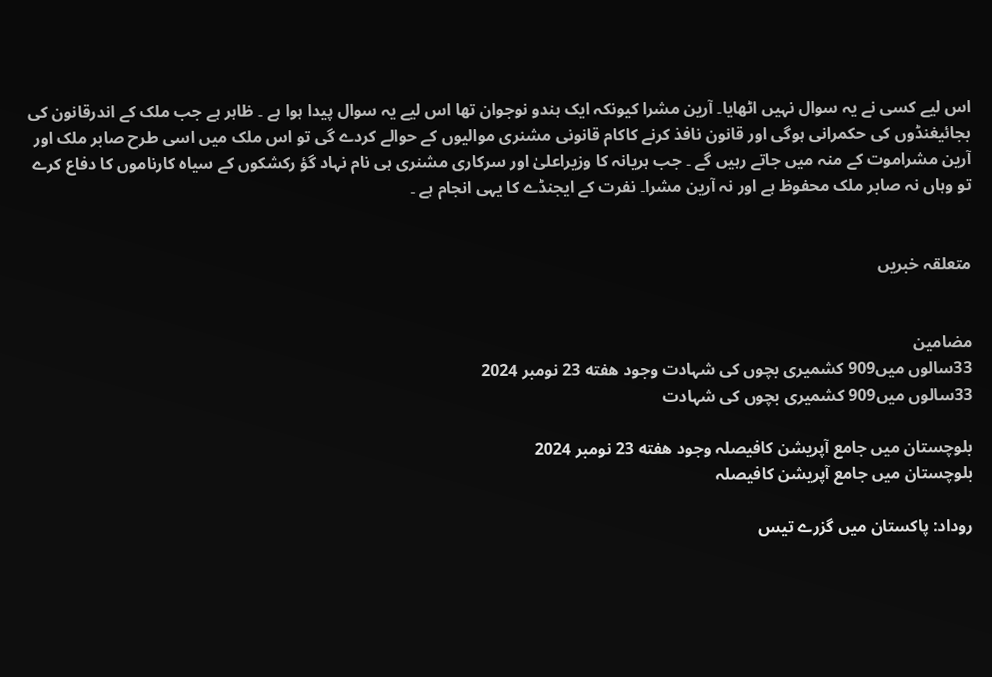اس لیے کسی نے یہ سوال نہیں اٹھایا۔ آرین مشرا کیونکہ ایک ہندو نوجوان تھا اس لیے یہ سوال پیدا ہوا ہے ۔ ظاہر ہے جب ملک کے اندرقانون کی بجائیغنڈوں کی حکمرانی ہوگی اور قانون نافذ کرنے کاکام قانونی مشنری موالیوں کے حوالے کردے گی تو اس ملک میں اسی طرح صابر ملک اور آرین مشراموت کے منہ میں جاتے رہیں گے ۔ جب ہریانہ کا وزیراعلیٰ اور سرکاری مشنری ہی نام نہاد گؤ رکشکوں کے سیاہ کارناموں کا دفاع کرے تو وہاں نہ صابر ملک محفوظ ہے اور نہ آرین مشرا۔ نفرت کے ایجنڈے کا یہی انجام ہے ۔


متعلقہ خبریں


مضامین
33سالوں میں909 کشمیری بچوں کی شہادت وجود هفته 23 نومبر 2024
33سالوں میں909 کشمیری بچوں کی شہادت

بلوچستان میں جامع آپریشن کافیصلہ وجود هفته 23 نومبر 2024
بلوچستان میں جامع آپریشن کافیصلہ

روداد: پاکستان میں گزرے تیس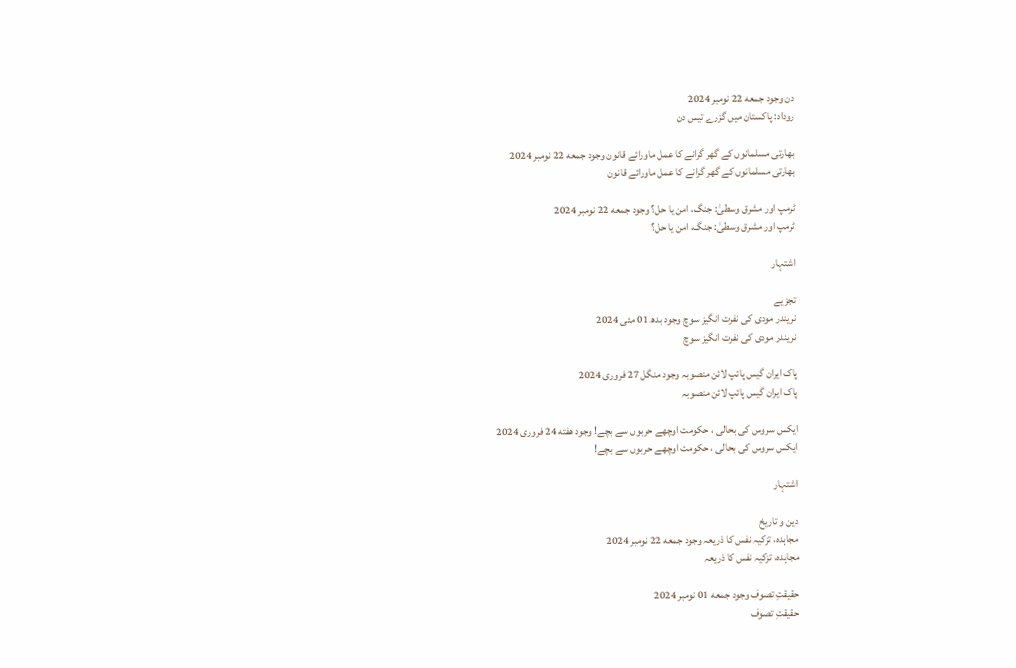دن وجود جمعه 22 نومبر 2024
روداد: پاکستان میں گزرے تیس دن

بھارتی مسلمانوں کے گھر گرانے کا عمل ماورائے قانون وجود جمعه 22 نومبر 2024
بھارتی مسلمانوں کے گھر گرانے کا عمل ماورائے قانون

ٹرمپ اور مشرق وسطیٰ: جنگ، امن یا حل؟ وجود جمعه 22 نومبر 2024
ٹرمپ اور مشرق وسطیٰ: جنگ، امن یا حل؟

اشتہار

تجزیے
نریندر مودی کی نفرت انگیز سوچ وجود بدھ 01 مئی 2024
نریندر مودی کی نفرت انگیز سوچ

پاک ایران گیس پائپ لائن منصوبہ وجود منگل 27 فروری 2024
پاک ایران گیس پائپ لائن منصوبہ

ایکس سروس کی بحالی ، حکومت اوچھے حربوں سے بچے! وجود هفته 24 فروری 2024
ایکس سروس کی بحالی ، حکومت اوچھے حربوں سے بچے!

اشتہار

دین و تاریخ
مجاہدہ، تزکیہ نفس کا ذریعہ وجود جمعه 22 نومبر 2024
مجاہدہ، تزکیہ نفس کا ذریعہ

حقیقتِ تصوف وجود جمعه 01 نومبر 2024
حقیقتِ تصوف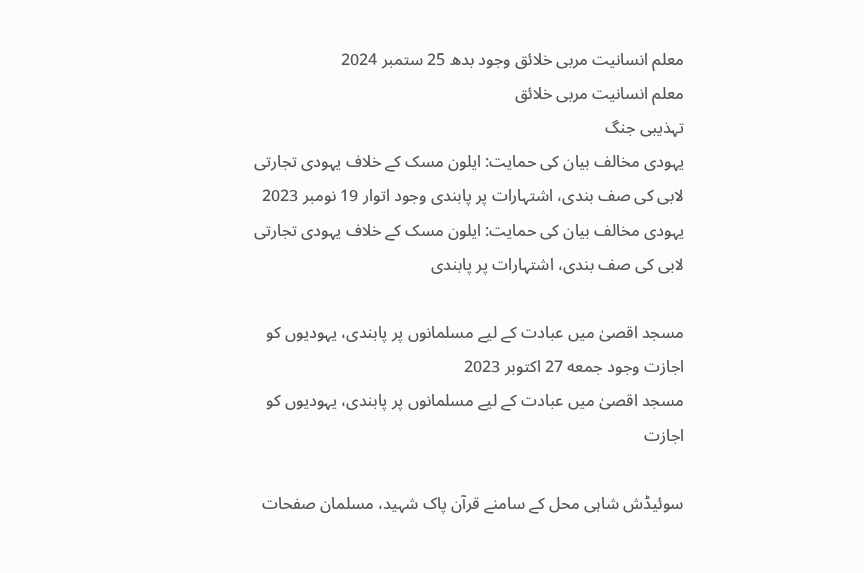معلم انسانیت مربی خلائق وجود بدھ 25 ستمبر 2024
معلم انسانیت مربی خلائق
تہذیبی جنگ
یہودی مخالف بیان کی حمایت: ایلون مسک کے خلاف یہودی تجارتی لابی کی صف بندی، اشتہارات پر پابندی وجود اتوار 19 نومبر 2023
یہودی مخالف بیان کی حمایت: ایلون مسک کے خلاف یہودی تجارتی لابی کی صف بندی، اشتہارات پر پابندی

مسجد اقصیٰ میں عبادت کے لیے مسلمانوں پر پابندی، یہودیوں کو اجازت وجود جمعه 27 اکتوبر 2023
مسجد اقصیٰ میں عبادت کے لیے مسلمانوں پر پابندی، یہودیوں کو اجازت

سوئیڈش شاہی محل کے سامنے قرآن پاک شہید، مسلمان صفحات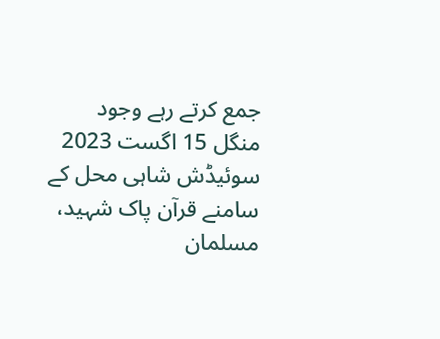جمع کرتے رہے وجود منگل 15 اگست 2023
سوئیڈش شاہی محل کے سامنے قرآن پاک شہید، مسلمان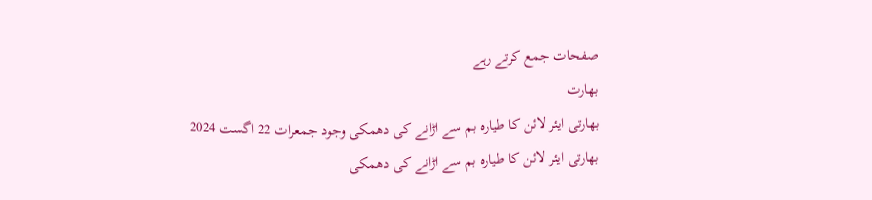صفحات جمع کرتے رہے
بھارت
بھارتی ایئر لائن کا طیارہ بم سے اڑانے کی دھمکی وجود جمعرات 22 اگست 2024
بھارتی ایئر لائن کا طیارہ بم سے اڑانے کی دھمکی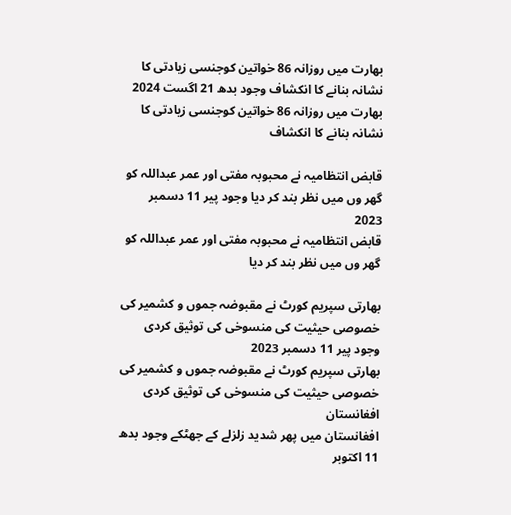بھارت میں روزانہ 86 خواتین کوجنسی زیادتی کا نشانہ بنانے کا انکشاف وجود بدھ 21 اگست 2024
بھارت میں روزانہ 86 خواتین کوجنسی زیادتی کا نشانہ بنانے کا انکشاف

قابض انتظامیہ نے محبوبہ مفتی اور عمر عبداللہ کو گھر وں میں نظر بند کر دیا وجود پیر 11 دسمبر 2023
قابض انتظامیہ نے محبوبہ مفتی اور عمر عبداللہ کو گھر وں میں نظر بند کر دیا

بھارتی سپریم کورٹ نے مقبوضہ جموں و کشمیر کی خصوصی حیثیت کی منسوخی کی توثیق کردی وجود پیر 11 دسمبر 2023
بھارتی سپریم کورٹ نے مقبوضہ جموں و کشمیر کی خصوصی حیثیت کی منسوخی کی توثیق کردی
افغانستان
افغانستان میں پھر شدید زلزلے کے جھٹکے وجود بدھ 11 اکتوبر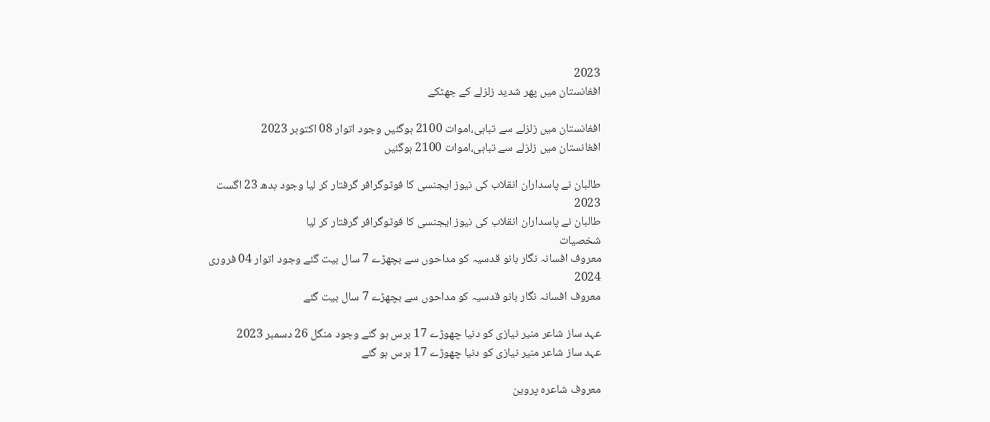2023
افغانستان میں پھر شدید زلزلے کے جھٹکے

افغانستان میں زلزلے سے تباہی،اموات 2100 ہوگئیں وجود اتوار 08 اکتوبر 2023
افغانستان میں زلزلے سے تباہی،اموات 2100 ہوگئیں

طالبان نے پاسداران انقلاب کی نیوز ایجنسی کا فوٹوگرافر گرفتار کر لیا وجود بدھ 23 اگست 2023
طالبان نے پاسداران انقلاب کی نیوز ایجنسی کا فوٹوگرافر گرفتار کر لیا
شخصیات
معروف افسانہ نگار بانو قدسیہ کو مداحوں سے بچھڑے 7 سال بیت گئے وجود اتوار 04 فروری 2024
معروف افسانہ نگار بانو قدسیہ کو مداحوں سے بچھڑے 7 سال بیت گئے

عہد ساز شاعر منیر نیازی کو دنیا چھوڑے 17 برس ہو گئے وجود منگل 26 دسمبر 2023
عہد ساز شاعر منیر نیازی کو دنیا چھوڑے 17 برس ہو گئے

معروف شاعرہ پروین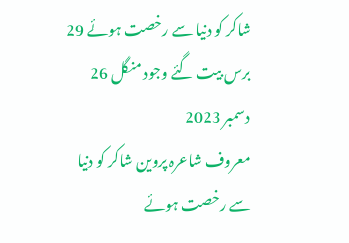شاکر کو دنیا سے رخصت ہوئے 29 برس بیت گئے وجود منگل 26 دسمبر 2023
معروف شاعرہ پروین شاکر کو دنیا سے رخصت ہوئے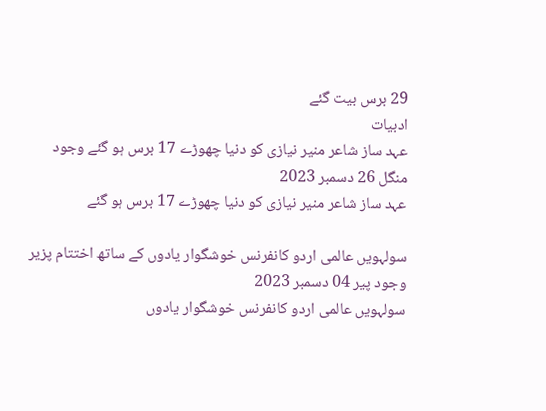29 برس بیت گئے
ادبیات
عہد ساز شاعر منیر نیازی کو دنیا چھوڑے 17 برس ہو گئے وجود منگل 26 دسمبر 2023
عہد ساز شاعر منیر نیازی کو دنیا چھوڑے 17 برس ہو گئے

سولہویں عالمی اردو کانفرنس خوشگوار یادوں کے ساتھ اختتام پزیر وجود پیر 04 دسمبر 2023
سولہویں عالمی اردو کانفرنس خوشگوار یادوں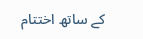کے ساتھ اختتام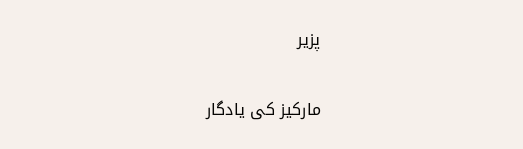پزیر

مارکیز کی یادگار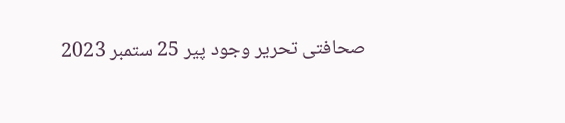صحافتی تحریر وجود پیر 25 ستمبر 2023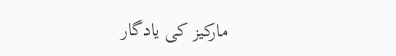مارکیز کی یادگار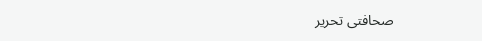صحافتی تحریر